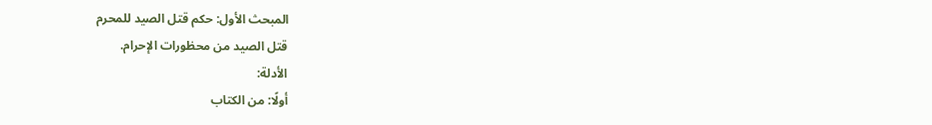المبحث الأول: حكم قتل الصيد للمحرم
قتل الصيد من محظورات الإحرام.
الأدلة:
أولًا: من الكتاب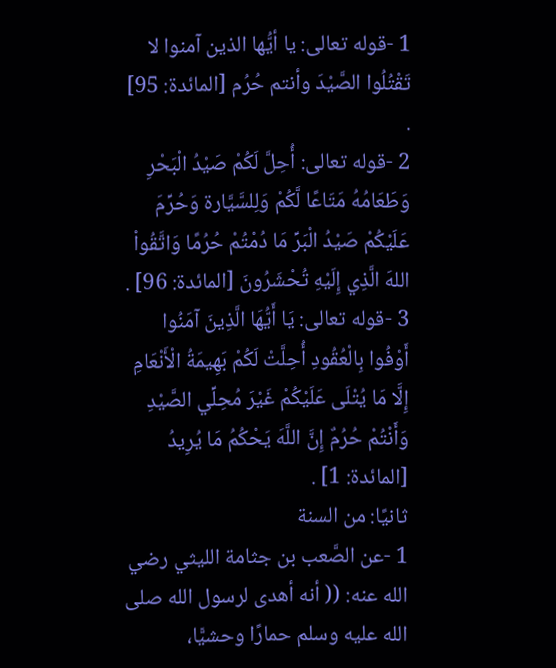1 -قوله تعالى: يا أيُّها الذين آمنوا لا تَقْتُلُوا الصَّيْدَ وأنتم حُرُم [المائدة: 95] .
2 -قوله تعالى: أُحِلَّ لَكُمْ صَيْدُ الْبَحْرِ وَطَعَامُهُ مَتَاعًا لَّكُمْ وَلِلسَّيَّارة وَحُرِّمَ عَلَيْكُمْ صَيْدُ الْبَرِّ مَا دُمْتُمْ حُرُمًا وَاتَّقُواْ اللهَ الَّذِي إِلَيْهِ تُحْشَرُونَ [المائدة: 96] .
3 -قوله تعالى: يَا أَيُّهَا الَّذِينَ آمَنُوا أَوْفُوا بِالْعُقُودِ أُحِلَّتْ لَكُمْ بَهِيمَةُ الْأَنْعَامِ إِلَّا مَا يُتْلَى عَلَيْكُمْ غَيْرَ مُحِلِّي الصَّيْدِ وَأَنْتُمْ حُرُمٌ إِنَّ اللَّهَ يَحْكُمُ مَا يُرِيدُ [المائدة: 1] .
ثانيًا: من السنة
1 -عن الصَّعب بن جثامة الليثي رضي الله عنه: (( أنه أهدى لرسول الله صلى الله عليه وسلم حمارًا وحشيًّا،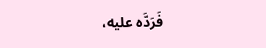فَرَدَّه عليه،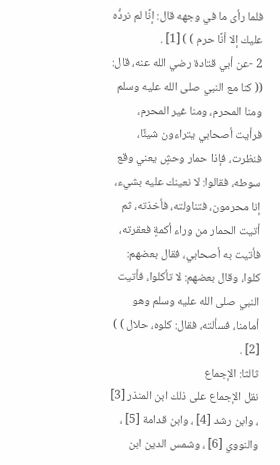فلما رأى ما في وجهه قال: إنَّا لم نردُّه عليك إلا أنَّا حرم ) ) [1] .
2 -عن أبي قتادة رضي الله عنه، قال: (( كنا مع النبي صلى الله عليه وسلم ومنا المحرم، ومنا غير المحرم، فرأيت أصحابي يتراءون شيئًا، فنظرت، فإذا حمار وحشٍ يعني وقع سوطه، فقالوا: لا نعينك عليه بشيء، إنا محرمون، فتناولته، فأخذته، ثم أتيت الحمار من وراء أكمةٍ فعقرته، فأتيت به أصحابي، فقال بعضهم: كلوا، وقال بعضهم: لا تأكلوا، فأتيت النبي صلى الله عليه وسلم وهو أمامنا، فسألته، فقال: كلوه، حلال ) ) [2] .
ثالثا: الإجماع
نقل الإجماع على ذلك ابن المنذر [3] ، وابن رشد [4] ، وابن قدامة [5] ، والنووي [6] ، وشمس الدين ابن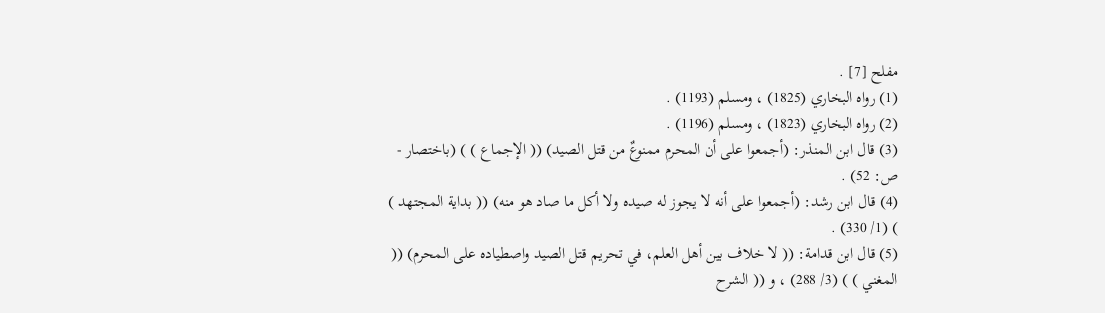مفلح [7] .
(1) رواه البخاري (1825) ، ومسلم (1193) .
(2) رواه البخاري (1823) ، ومسلم (1196) .
(3) قال ابن المنذر: (أجمعوا على أن المحرم ممنوعٌ من قتل الصيد) (( الإجماع ) ) (باختصار - ص: 52) .
(4) قال ابن رشد: (أجمعوا على أنه لا يجوز له صيده ولا أكل ما صاد هو منه) (( بداية المجتهد ) ) (1/ 330) .
(5) قال ابن قدامة: (( لا خلاف بين أهل العلم، في تحريم قتل الصيد واصطياده على المحرم) (( المغني ) ) (3/ 288) ، و (( الشرح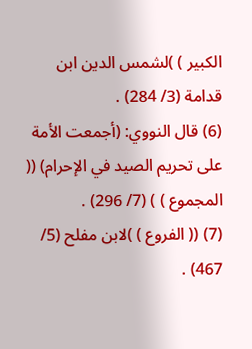الكبير ) )لشمس الدين ابن قدامة (3/ 284) .
(6) قال النووي: (أجمعت الأمة على تحريم الصيد في الإحرام) (( المجموع ) ) (7/ 296) .
(7) (( الفروع ) )لابن مفلح (5/ 467) .